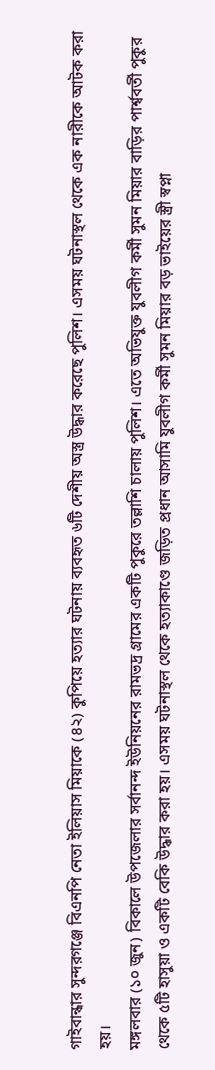গাইবান্ধার সুন্দরগঞ্জে বিএনপি নেতা ইলিয়াস মিয়াকে (৪২) কুপিয়ে হত্যার ঘটনায় ব্যবহৃত ৬টি দেশীয় অস্ত্র উদ্ধার করেছে পুলিশ। এসময় ঘটনাস্থল থেকে এক নারীকে আটক করা হয়।
মঙ্গলবার (১০ জুন) বিকালে উপজেলার সর্বানন্দ ইউনিয়নের রামভদ্র গ্রামের একটি পুকুরে তল্লাশি চালায় পুলিশ। এতে অভিযুক্ত যুবলীগ কর্মী সুমন মিয়ার বাড়ির পার্শ্ববর্তী পুকুর থেকে ৫টি হাসুয়া ও একটি বেকি উদ্ধার করা হয়। এসময় ঘটনাস্থল থেকে হত্যাকাণ্ডে জড়িত প্রধান আসামি যুবলীগ কর্মী সুমন মিয়ার বড় ভাইয়ের স্ত্রী স্বপ্না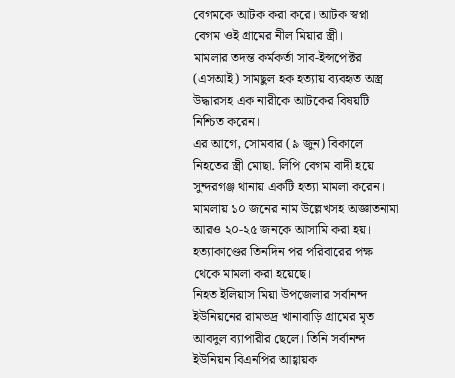বেগমকে আটক করা করে। আটক স্বপ্না বেগম ওই গ্রামের নীল মিয়ার স্ত্রী।
মামলার তদন্ত কর্মকর্তা সাব-ইন্সপেক্টর (এসআই) সামছুল হক হত্যায় ব্যবহৃত অস্ত্র উদ্ধারসহ এক নারীকে আটকের বিষয়টি নিশ্চিত করেন।
এর আগে, সোমবার (৯ জুন) বিকালে নিহতের স্ত্রী মোছা. লিপি বেগম বাদী হয়ে সুন্দরগঞ্জ থানায় একটি হত্যা মামলা করেন। মামলায় ১০ জনের নাম উল্লেখসহ অজ্ঞাতনামা আরও ২০-২৫ জনকে আসামি করা হয়। হত্যাকাণ্ডের তিনদিন পর পরিবারের পক্ষ থেকে মামলা করা হয়েছে।
নিহত ইলিয়াস মিয়া উপজেলার সর্বানন্দ ইউনিয়নের রামভদ্র খানাবাড়ি গ্রামের মৃত আবদুল ব্যাপারীর ছেলে। তিনি সর্বানন্দ ইউনিয়ন বিএনপির আহ্বায়ক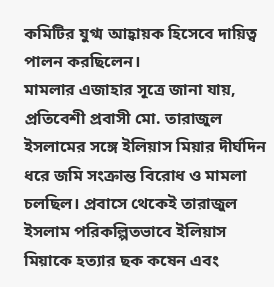কমিটির যুগ্ম আহ্বায়ক হিসেবে দায়িত্ব পালন করছিলেন।
মামলার এজাহার সূত্রে জানা যায়, প্রতিবেশী প্রবাসী মো. তারাজুল ইসলামের সঙ্গে ইলিয়াস মিয়ার দীর্ঘদিন ধরে জমি সংক্রান্ত বিরোধ ও মামলা চলছিল। প্রবাসে থেকেই তারাজুল ইসলাম পরিকল্পিতভাবে ইলিয়াস মিয়াকে হত্যার ছক কষেন এবং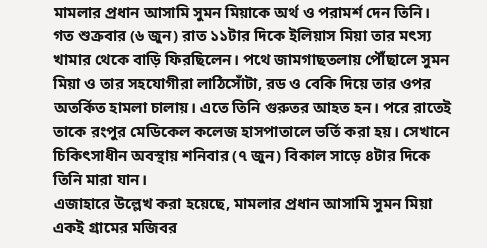মামলার প্রধান আসামি সুমন মিয়াকে অর্থ ও পরামর্শ দেন তিনি।
গত শুক্রবার (৬ জুন) রাত ১১টার দিকে ইলিয়াস মিয়া তার মৎস্য খামার থেকে বাড়ি ফিরছিলেন। পথে জামগাছতলায় পৌঁছালে সুমন মিয়া ও তার সহযোগীরা লাঠিসোঁটা, রড ও বেকি দিয়ে তার ওপর অতর্কিত হামলা চালায়। এতে তিনি গুরুতর আহত হন। পরে রাতেই তাকে রংপুর মেডিকেল কলেজ হাসপাতালে ভর্তি করা হয়। সেখানে চিকিৎসাধীন অবস্থায় শনিবার (৭ জুন) বিকাল সাড়ে ৪টার দিকে তিনি মারা যান।
এজাহারে উল্লেখ করা হয়েছে, মামলার প্রধান আসামি সুমন মিয়া একই গ্রামের মজিবর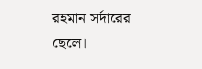রহমান সর্দারের ছেলে।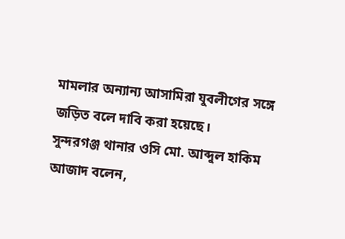মামলার অন্যান্য আসামিরা যুবলীগের সঙ্গে জড়িত বলে দাবি করা হয়েছে।
সুন্দরগঞ্জ থানার ওসি মো. আব্দুল হাকিম আজাদ বলেন,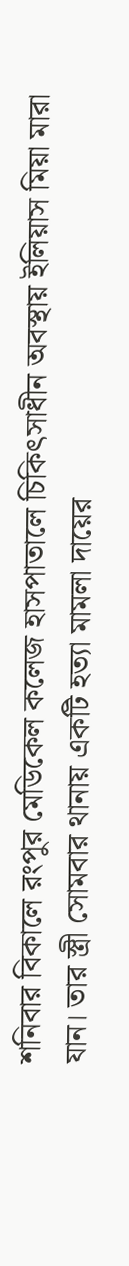শনিবার বিকালে রংপুর মেডিকেল কলেজ হাসপাতালে চিকিৎসাধীন অবস্থায় ইলিয়াস মিয়া মারা যান। তার স্ত্রী সোমবার থানায় একটি হত্যা মামলা দায়ের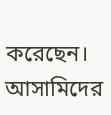করেছেন। আসামিদের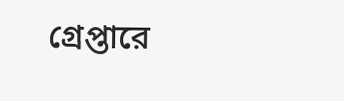গ্রেপ্তারে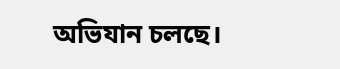অভিযান চলছে।